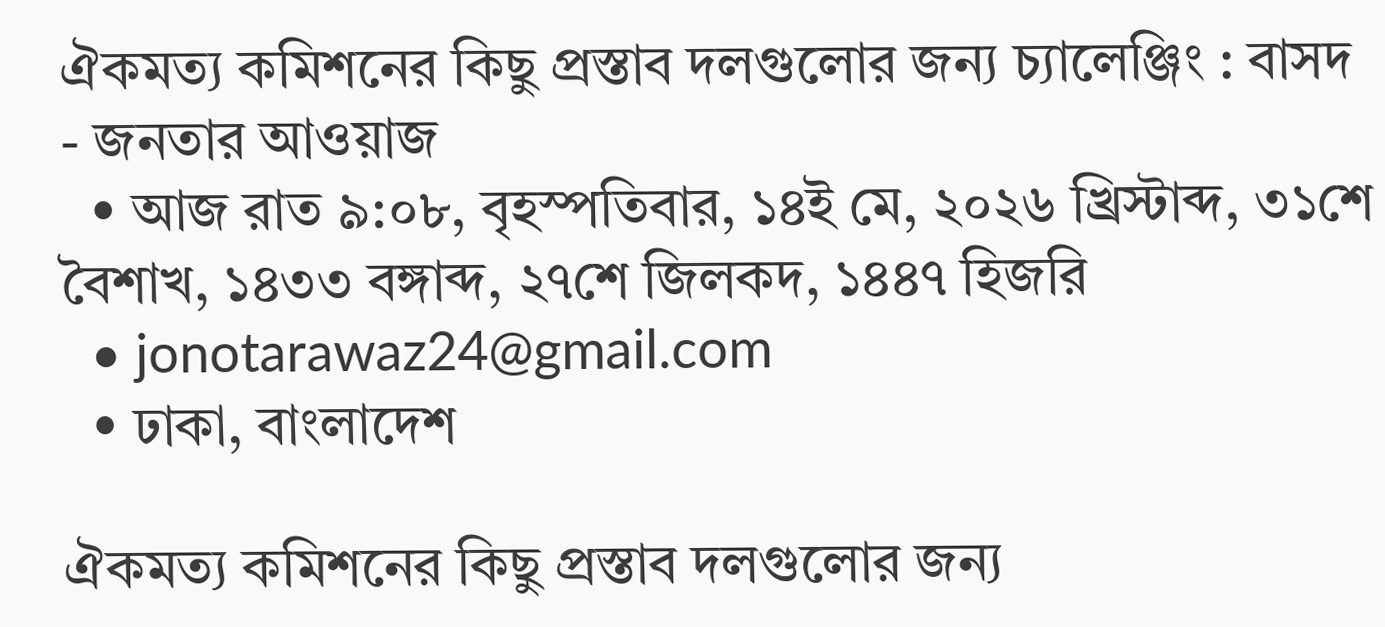ঐকমত্য কমিশনের কিছু প্রস্তাব দলগুলোর জন্য চ্যালেঞ্জিং : বাসদ - জনতার আওয়াজ
  • আজ রাত ৯:০৮, বৃহস্পতিবার, ১৪ই মে, ২০২৬ খ্রিস্টাব্দ, ৩১শে বৈশাখ, ১৪৩৩ বঙ্গাব্দ, ২৭শে জিলকদ, ১৪৪৭ হিজরি
  • jonotarawaz24@gmail.com
  • ঢাকা, বাংলাদেশ

ঐকমত্য কমিশনের কিছু প্রস্তাব দলগুলোর জন্য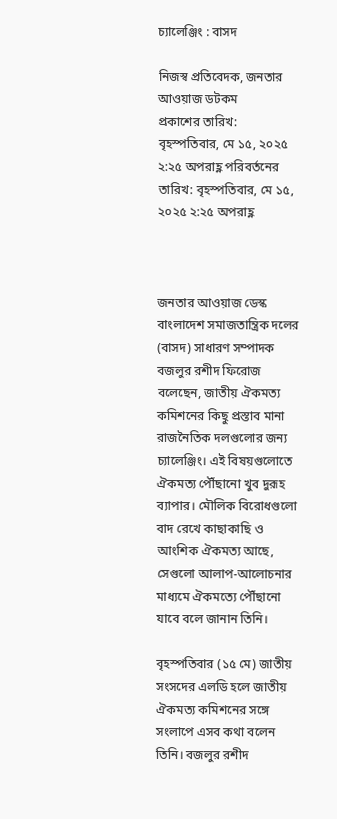চ্যালেঞ্জিং : বাসদ

নিজস্ব প্রতিবেদক, জনতার আওয়াজ ডটকম
প্রকাশের তারিখ: বৃহস্পতিবার, মে ১৫, ২০২৫ ২:২৫ অপরাহ্ণ পরিবর্তনের তারিখ: বৃহস্পতিবার, মে ১৫, ২০২৫ ২:২৫ অপরাহ্ণ



জনতার আওয়াজ ডেস্ক
বাংলাদেশ সমাজতান্ত্রিক দলের (বাসদ) সাধারণ সম্পাদক বজলুর রশীদ ফিরোজ বলেছেন, জাতীয় ঐকমত্য কমিশনের কিছু প্রস্তাব মানা রাজনৈতিক দলগুলোর জন্য চ্যালেঞ্জিং। এই বিষয়গুলোতে ঐকমত্য পৌঁছানো খুব দুরূহ ব্যাপার। মৌলিক বিরোধগুলো বাদ রেখে কাছাকাছি ও আংশিক ঐকমত্য আছে, সেগুলো আলাপ-আলোচনার মাধ্যমে ঐকমত্যে পৌঁছানো যাবে বলে জানান তিনি।

বৃহস্পতিবার (১৫ মে) জাতীয় সংসদের এলডি হলে জাতীয় ঐকমত্য কমিশনের সঙ্গে সংলাপে এসব কথা বলেন তিনি। বজলুর রশীদ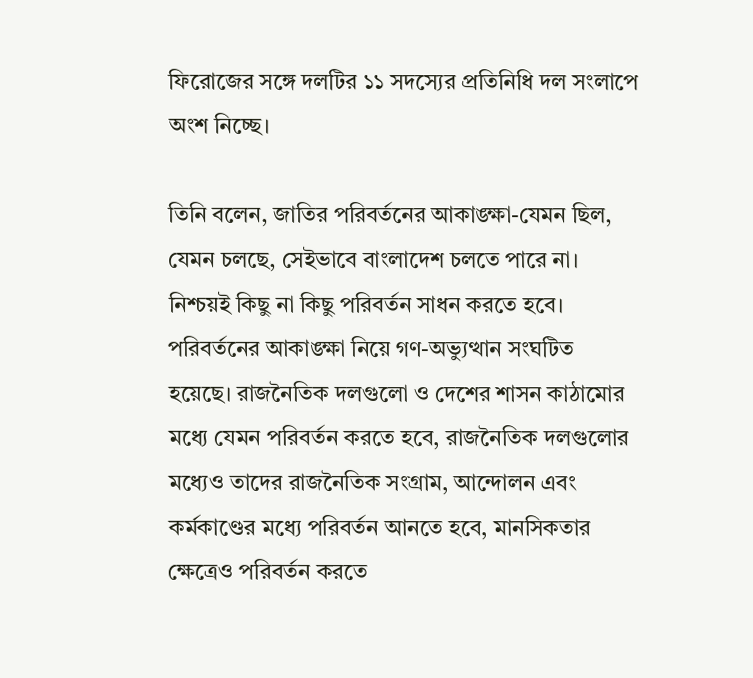ফিরোজের সঙ্গে দলটির ১১ সদস্যের প্রতিনিধি দল সংলাপে অংশ নিচ্ছে।

তিনি বলেন, জাতির পরিবর্তনের আকাঙ্ক্ষা-যেমন ছিল, যেমন চলছে, সেইভাবে বাংলাদেশ চলতে পারে না। নিশ্চয়ই কিছু না কিছু পরিবর্তন সাধন করতে হবে। পরিবর্তনের আকাঙ্ক্ষা নিয়ে গণ-অভ্যুত্থান সংঘটিত হয়েছে। রাজনৈতিক দলগুলো ও দেশের শাসন কাঠামোর মধ্যে যেমন পরিবর্তন করতে হবে, রাজনৈতিক দলগুলোর মধ্যেও তাদের রাজনৈতিক সংগ্রাম, আন্দোলন এবং কর্মকাণ্ডের মধ্যে পরিবর্তন আনতে হবে, মানসিকতার ক্ষেত্রেও পরিবর্তন করতে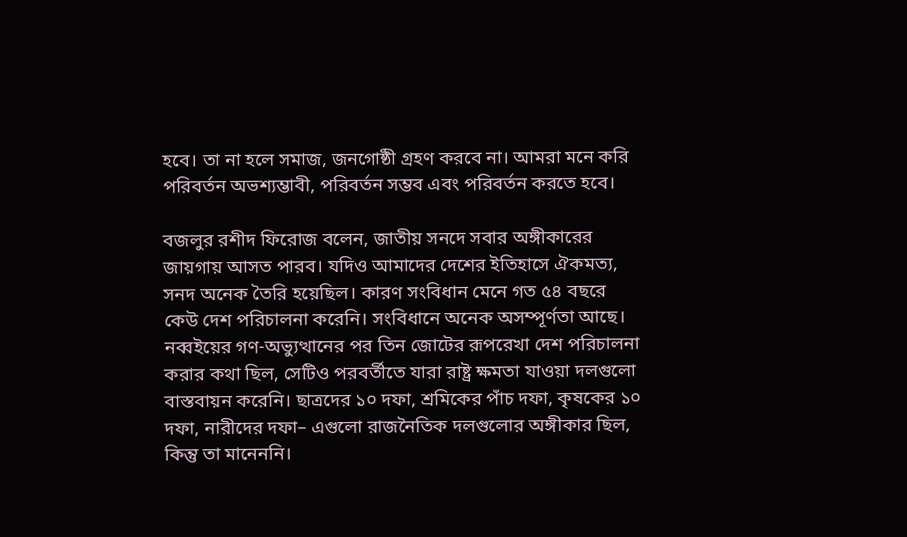হবে। তা না হলে সমাজ, জনগোষ্ঠী গ্রহণ করবে না। আমরা মনে করি পরিবর্তন অভশ্যম্ভাবী, পরিবর্তন সম্ভব এবং পরিবর্তন করতে হবে।

বজলুর রশীদ ফিরোজ বলেন, জাতীয় সনদে সবার অঙ্গীকারের জায়গায় আসত পারব। যদিও আমাদের দেশের ইতিহাসে ঐকমত্য, সনদ অনেক তৈরি হয়েছিল। কারণ সংবিধান মেনে গত ৫৪ বছরে কেউ দেশ পরিচালনা করেনি। সংবিধানে অনেক অসম্পূর্ণতা আছে। নব্বইয়ের গণ-অভ্যুত্থানের পর তিন জোটের রূপরেখা দেশ পরিচালনা করার কথা ছিল, সেটিও পরবর্তীতে যারা রাষ্ট্র ক্ষমতা যাওয়া দলগুলো বাস্তবায়ন করেনি। ছাত্রদের ১০ দফা, শ্রমিকের পাঁচ দফা, কৃষকের ১০ দফা, নারীদের দফা– এগুলো রাজনৈতিক দলগুলোর অঙ্গীকার ছিল, কিন্তু তা মানেননি।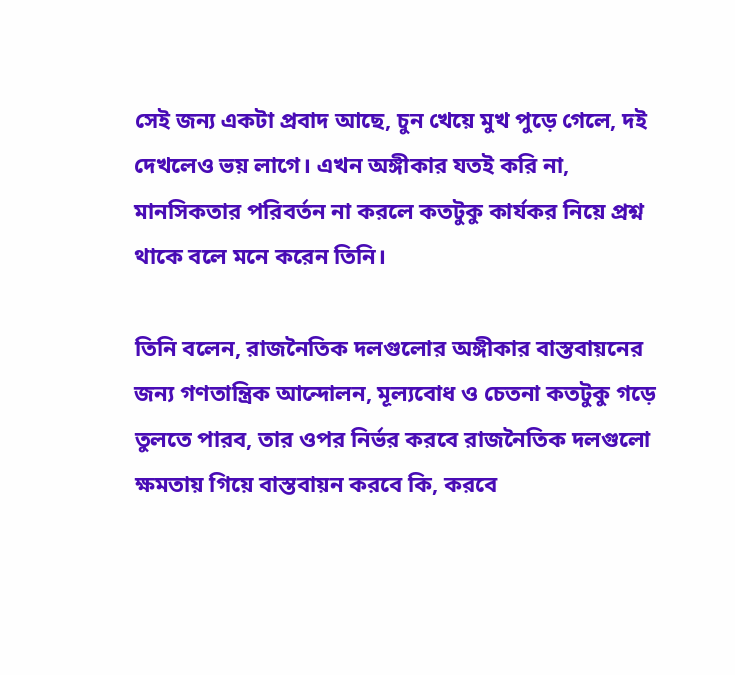সেই জন্য একটা প্রবাদ আছে, চুন খেয়ে মুখ পুড়ে গেলে, দই দেখলেও ভয় লাগে। এখন অঙ্গীকার যতই করি না, মানসিকতার পরিবর্তন না করলে কতটুকু কার্যকর নিয়ে প্রশ্ন থাকে বলে মনে করেন তিনি।

তিনি বলেন, রাজনৈতিক দলগুলোর অঙ্গীকার বাস্তবায়নের জন্য গণতান্ত্রিক আন্দোলন, মূল্যবোধ ও চেতনা কতটুকু গড়ে তুলতে পারব, তার ওপর নির্ভর করবে রাজনৈতিক দলগুলো ক্ষমতায় গিয়ে বাস্তবায়ন করবে কি, করবে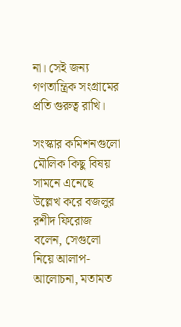না। সেই জন্য গণতান্ত্রিক সংগ্রামের প্রতি গুরুত্ব রাখি।

সংস্কার কমিশনগুলো মৌলিক কিছু বিষয় সামনে এনেছে উল্লেখ করে বজলুর রশীদ ফিরোজ বলেন, সেগুলো নিয়ে আলাপ-আলোচনা, মতামত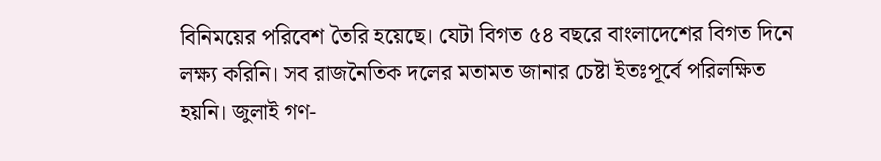বিনিময়ের পরিবেশ তৈরি হয়েছে। যেটা বিগত ৫৪ বছরে বাংলাদেশের বিগত দিনে লক্ষ্য করিনি। সব রাজনৈতিক দলের মতামত জানার চেষ্টা ইতঃপূর্বে পরিলক্ষিত হয়নি। জুলাই গণ-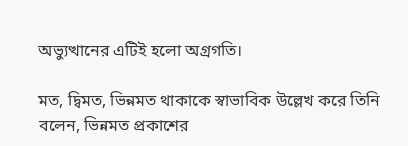অভ্যুত্থানের এটিই হলো অগ্রগতি।

মত, দ্বিমত, ভিন্নমত থাকাকে স্বাভাবিক উল্লেখ করে তিনি বলেন, ভিন্নমত প্রকাশের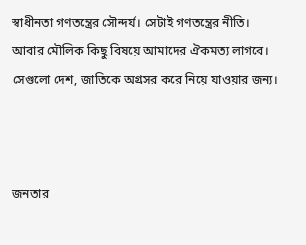স্বাধীনতা গণতন্ত্রের সৌন্দর্য। সেটাই গণতন্ত্রের নীতি। আবার মৌলিক কিছু বিষয়ে আমাদের ঐকমত্য লাগবে। সেগুলো দেশ, জাতিকে অগ্রসর করে নিয়ে যাওয়ার জন্য।



জনতার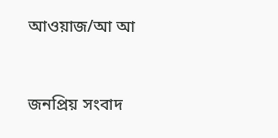আওয়াজ/আ আ



জনপ্রিয় সংবাদ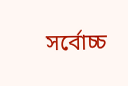সর্বোচ্চ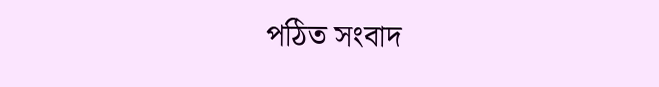পঠিত সংবাদ